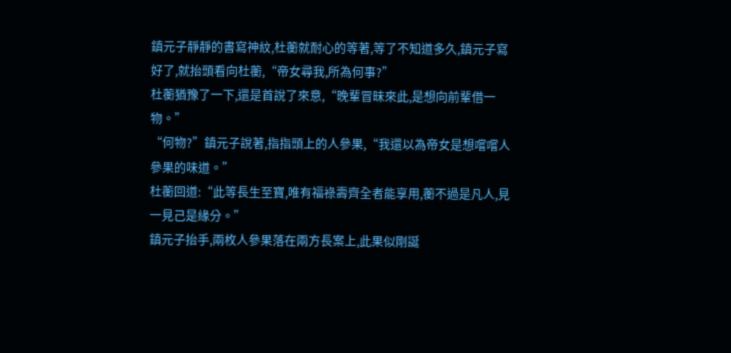鎮元子靜靜的書寫神紋,杜蘅就耐心的等著,等了不知道多久,鎮元子寫好了,就抬頭看向杜蘅,“帝女尋我,所為何事?”
杜蘅猶豫了一下,還是首說了來意,“晚輩冒昧來此,是想向前輩借一物。”
“何物?”鎮元子說著,指指頭上的人參果,“我還以為帝女是想嚐嚐人參果的味道。”
杜蘅回道:“此等長生至寶,唯有福祿壽齊全者能享用,蘅不過是凡人,見一見己是緣分。”
鎮元子抬手,兩枚人參果落在兩方長案上,此果似剛誕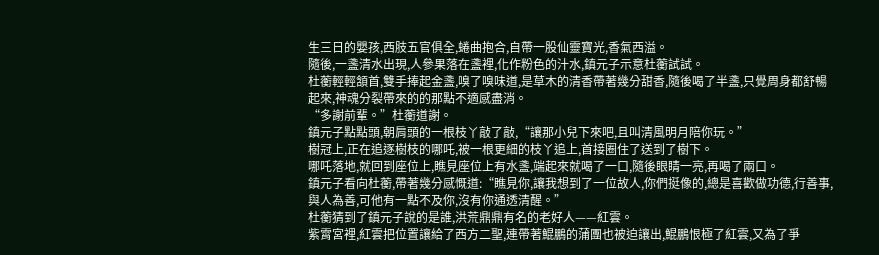生三日的嬰孩,西肢五官俱全,蜷曲抱合,自帶一股仙靈寶光,香氣西溢。
隨後,一盞清水出現,人參果落在盞裡,化作粉色的汁水,鎮元子示意杜蘅試試。
杜蘅輕輕頷首,雙手捧起金盞,嗅了嗅味道,是草木的清香帶著幾分甜香,隨後喝了半盞,只覺周身都舒暢起來,神魂分裂帶來的的那點不適感盡消。
“多謝前輩。”杜蘅道謝。
鎮元子點點頭,朝肩頭的一根枝丫敲了敲,“讓那小兒下來吧,且叫清風明月陪你玩。”
樹冠上,正在追逐樹枝的哪吒,被一根更細的枝丫追上,首接圈住了送到了樹下。
哪吒落地,就回到座位上,瞧見座位上有水盞,端起來就喝了一口,隨後眼睛一亮,再喝了兩口。
鎮元子看向杜蘅,帶著幾分感慨道:“瞧見你,讓我想到了一位故人,你們挺像的,總是喜歡做功德,行善事,與人為善,可他有一點不及你,沒有你通透清醒。”
杜蘅猜到了鎮元子說的是誰,洪荒鼎鼎有名的老好人——紅雲。
紫霄宮裡,紅雲把位置讓給了西方二聖,連帶著鯤鵬的蒲團也被迫讓出,鯤鵬恨極了紅雲,又為了爭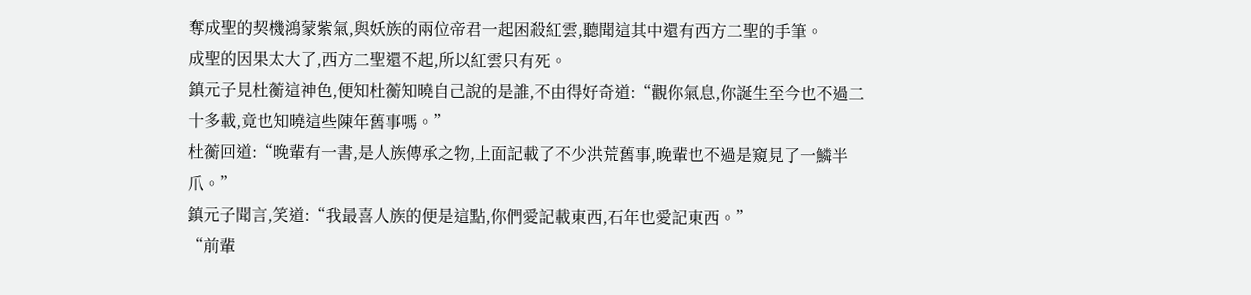奪成聖的契機鴻蒙紫氣,與妖族的兩位帝君一起困殺紅雲,聽聞這其中還有西方二聖的手筆。
成聖的因果太大了,西方二聖還不起,所以紅雲只有死。
鎮元子見杜蘅這神色,便知杜蘅知曉自己說的是誰,不由得好奇道:“觀你氣息,你誕生至今也不過二十多載,竟也知曉這些陳年舊事嗎。”
杜蘅回道:“晚輩有一書,是人族傳承之物,上面記載了不少洪荒舊事,晚輩也不過是窺見了一鱗半爪。”
鎮元子聞言,笑道:“我最喜人族的便是這點,你們愛記載東西,石年也愛記東西。”
“前輩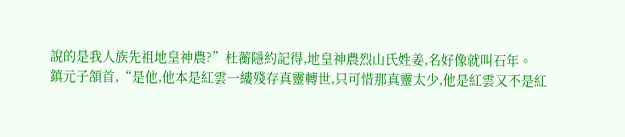說的是我人族先祖地皇神農?”杜蘅隱約記得,地皇神農烈山氏姓姜,名好像就叫石年。
鎮元子頷首,“是他,他本是紅雲一縷殘存真靈轉世,只可惜那真靈太少,他是紅雲又不是紅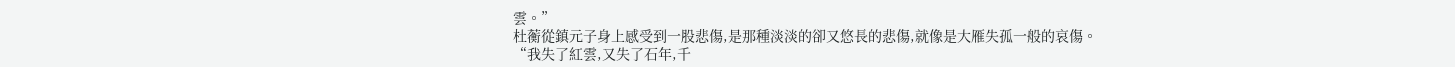雲。”
杜蘅從鎮元子身上感受到一股悲傷,是那種淡淡的卻又悠長的悲傷,就像是大雁失孤一般的哀傷。
“我失了紅雲,又失了石年,千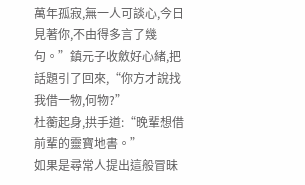萬年孤寂,無一人可談心,今日見著你,不由得多言了幾句。”鎮元子收斂好心緒,把話題引了回來,“你方才說找我借一物,何物?”
杜蘅起身,拱手道:“晚輩想借前輩的靈寶地書。”
如果是尋常人提出這般冒昧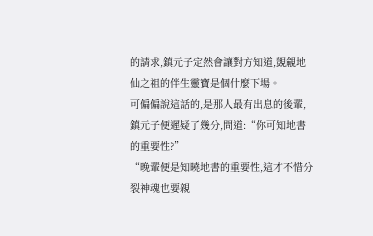的請求,鎮元子定然會讓對方知道,覬覦地仙之祖的伴生靈寶是個什麼下場。
可偏偏說這話的,是那人最有出息的後輩,鎮元子便遲疑了幾分,問道:“你可知地書的重要性?”
“晚輩便是知曉地書的重要性,這才不惜分裂神魂也要親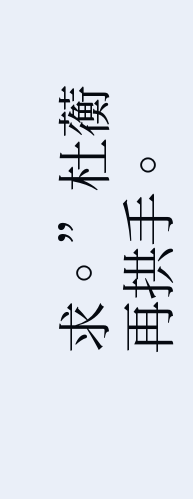求。”杜蘅再拱手。